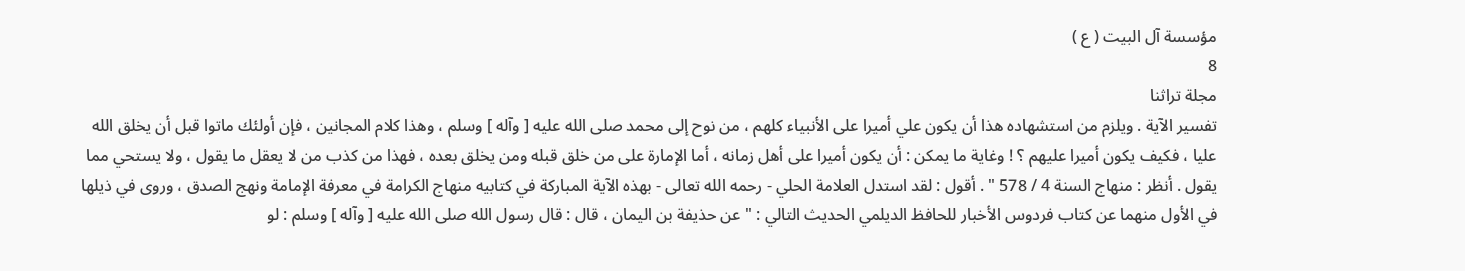مؤسسة آل البيت ( ع )
8
مجلة تراثنا
تفسير الآية . ويلزم من استشهاده هذا أن يكون علي أميرا على الأنبياء كلهم ، من نوح إلى محمد صلى الله عليه [ وآله ] وسلم ، وهذا كلام المجانين ، فإن أولئك ماتوا قبل أن يخلق الله عليا ، فكيف يكون أميرا عليهم ؟ ! وغاية ما يمكن : أن يكون أميرا على أهل زمانه ، أما الإمارة على من خلق قبله ومن يخلق بعده ، فهذا من كذب من لا يعقل ما يقول ، ولا يستحي مما يقول . أنظر : منهاج السنة 4 / 578 " . أقول : لقد استدل العلامة الحلي - رحمه الله تعالى - بهذه الآية المباركة في كتابيه منهاج الكرامة في معرفة الإمامة ونهج الصدق ، وروى في ذيلها في الأول منهما عن كتاب فردوس الأخبار للحافظ الديلمي الحديث التالي : " عن حذيفة بن اليمان ، قال : قال رسول الله صلى الله عليه [ وآله ] وسلم : لو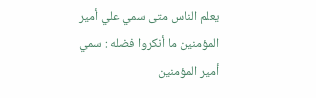يعلم الناس متى سمي علي أمير المؤمنين ما أنكروا فضله : سمي أمير المؤمنين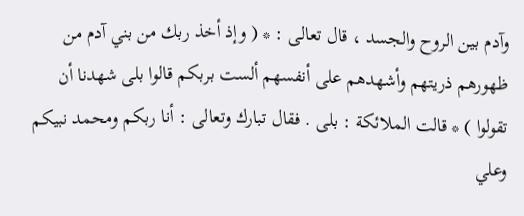وآدم بين الروح والجسد ، قال تعالى : * ( وإذ أخذ ربك من بني آدم من ظهورهم ذريتهم وأشهدهم على أنفسهم ألست بربكم قالوا بلى شهدنا أن تقولوا ) * قالت الملائكة : بلى . فقال تبارك وتعالى : أنا ربكم ومحمد نبيكم وعلي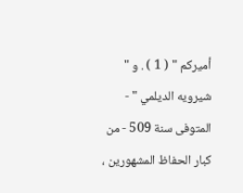أميركم " ( 1 ) . و " شيرويه الديلمي " - المتوفى سنة 509 - من كبار الحفاظ المشهورين ،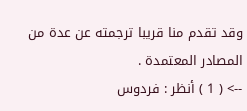وقد تقدم منا قريبا ترجمته عن عدة من المصادر المعتمدة .
--> ( 1 ) أنظر : فردوس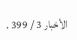الأخبار 3 / 399 .